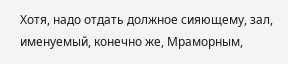Хотя, надо отдать должное сияющему, зал, именуемый, конечно же, Мраморным,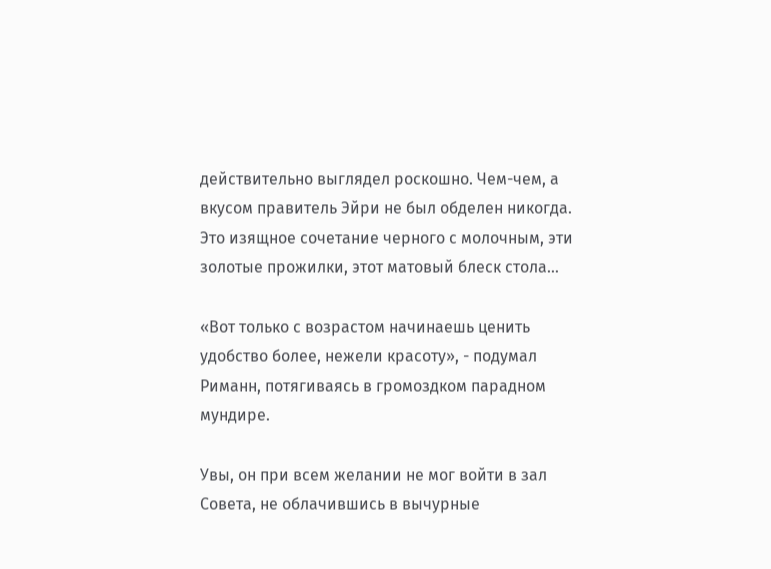действительно выглядел роскошно. Чем-чем, а вкусом правитель Эйри не был обделен никогда. Это изящное сочетание черного с молочным, эти золотые прожилки, этот матовый блеск стола…

«Вот только с возрастом начинаешь ценить удобство более, нежели красоту», - подумал Риманн, потягиваясь в громоздком парадном мундире.

Увы, он при всем желании не мог войти в зал Совета, не облачившись в вычурные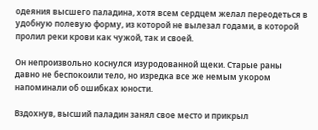одеяния высшего паладина, хотя всем сердцем желал переодеться в удобную полевую форму, из которой не вылезал годами, в которой пролил реки крови как чужой, так и своей.

Он непроизвольно коснулся изуродованной щеки. Старые раны давно не беспокоили тело, но изредка все же немым укором напоминали об ошибках юности.

Вздохнув, высший паладин занял свое место и прикрыл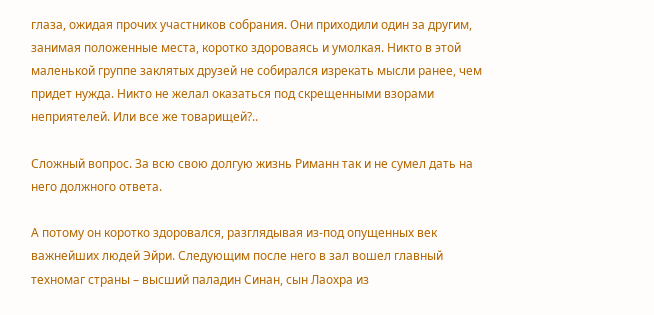глаза, ожидая прочих участников собрания. Они приходили один за другим, занимая положенные места, коротко здороваясь и умолкая. Никто в этой маленькой группе заклятых друзей не собирался изрекать мысли ранее, чем придет нужда. Никто не желал оказаться под скрещенными взорами неприятелей. Или все же товарищей?..

Сложный вопрос. За всю свою долгую жизнь Риманн так и не сумел дать на него должного ответа.

А потому он коротко здоровался, разглядывая из-под опущенных век важнейших людей Эйри. Следующим после него в зал вошел главный техномаг страны – высший паладин Синан, сын Лаохра из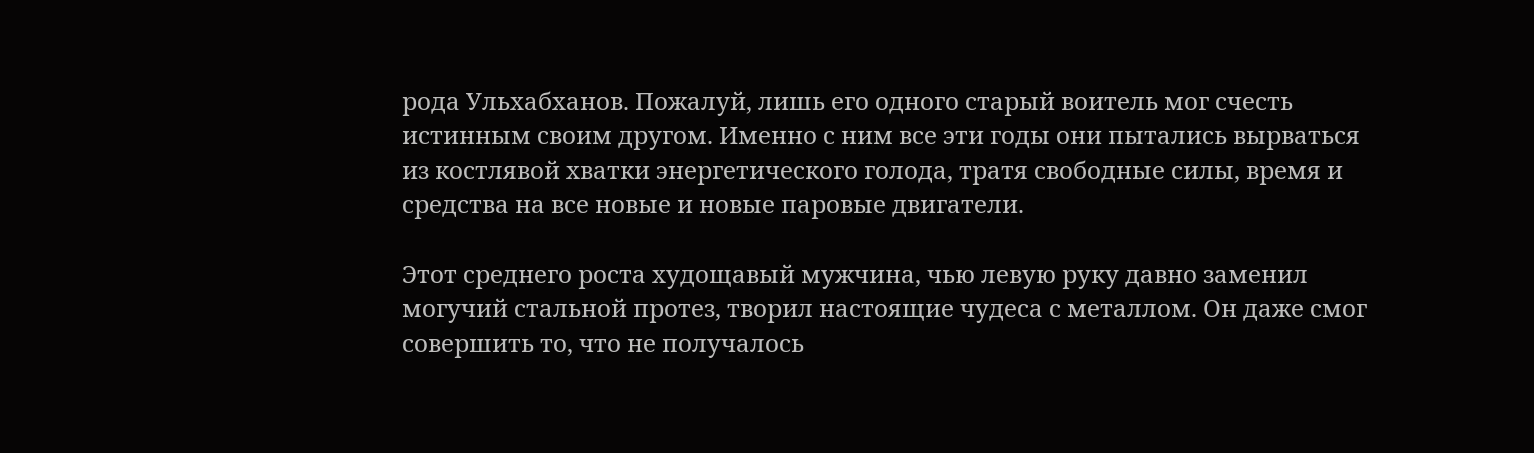рода Ульхабханов. Пожалуй, лишь его одного старый воитель мог счесть истинным своим другом. Именно с ним все эти годы они пытались вырваться из костлявой хватки энергетического голода, тратя свободные силы, время и средства на все новые и новые паровые двигатели.

Этот среднего роста худощавый мужчина, чью левую руку давно заменил могучий стальной протез, творил настоящие чудеса с металлом. Он даже смог совершить то, что не получалось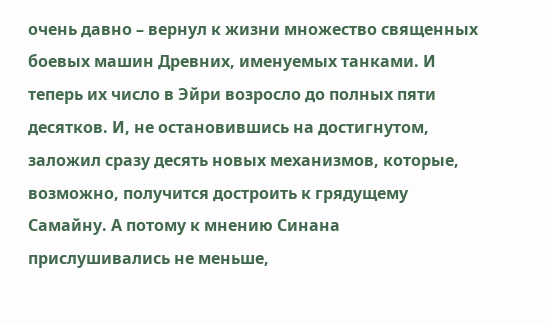очень давно – вернул к жизни множество священных боевых машин Древних, именуемых танками. И теперь их число в Эйри возросло до полных пяти десятков. И, не остановившись на достигнутом, заложил сразу десять новых механизмов, которые, возможно, получится достроить к грядущему Самайну. А потому к мнению Синана прислушивались не меньше,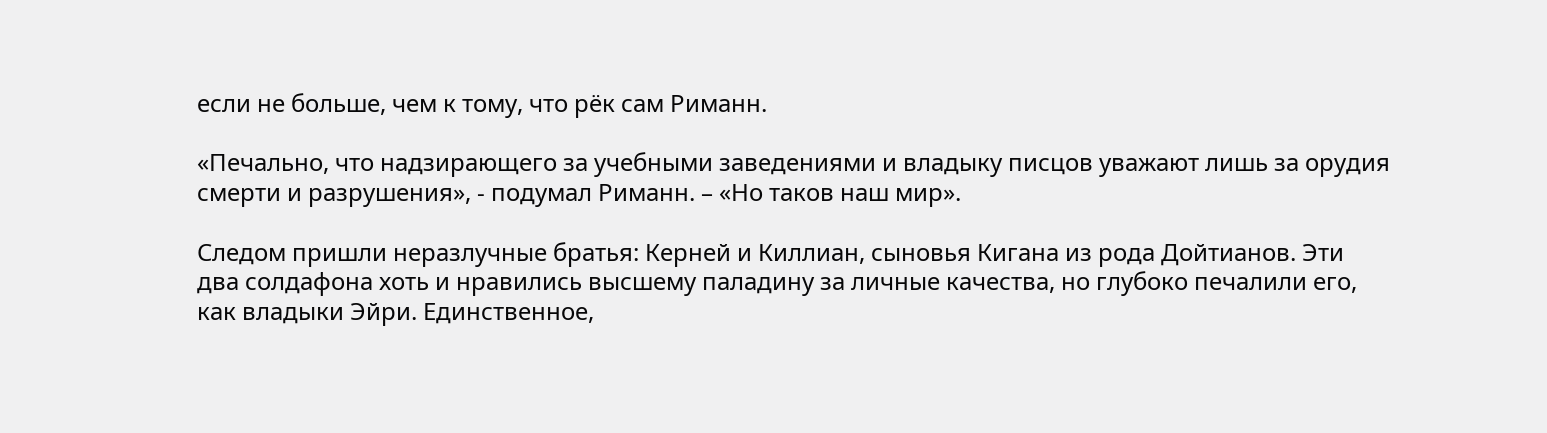если не больше, чем к тому, что рёк сам Риманн.

«Печально, что надзирающего за учебными заведениями и владыку писцов уважают лишь за орудия смерти и разрушения», - подумал Риманн. – «Но таков наш мир».

Следом пришли неразлучные братья: Керней и Киллиан, сыновья Кигана из рода Дойтианов. Эти два солдафона хоть и нравились высшему паладину за личные качества, но глубоко печалили его, как владыки Эйри. Единственное,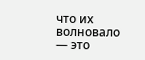что их волновало — это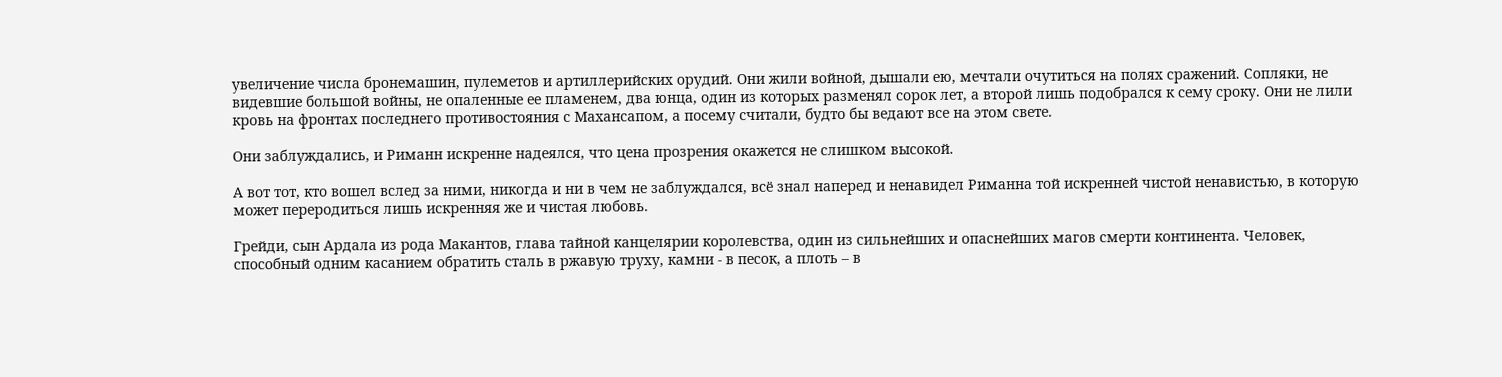увеличение числа бронемашин, пулеметов и артиллерийских орудий. Они жили войной, дышали ею, мечтали очутиться на полях сражений. Сопляки, не видевшие большой войны, не опаленные ее пламенем, два юнца, один из которых разменял сорок лет, а второй лишь подобрался к сему сроку. Они не лили кровь на фронтах последнего противостояния с Махансапом, а посему считали, будто бы ведают все на этом свете.

Они заблуждались, и Риманн искренне надеялся, что цена прозрения окажется не слишком высокой.

А вот тот, кто вошел вслед за ними, никогда и ни в чем не заблуждался, всё знал наперед и ненавидел Риманна той искренней чистой ненавистью, в которую может переродиться лишь искренняя же и чистая любовь.

Грейди, сын Ардала из рода Макантов, глава тайной канцелярии королевства, один из сильнейших и опаснейших магов смерти континента. Человек, способный одним касанием обратить сталь в ржавую труху, камни - в песок, а плоть – в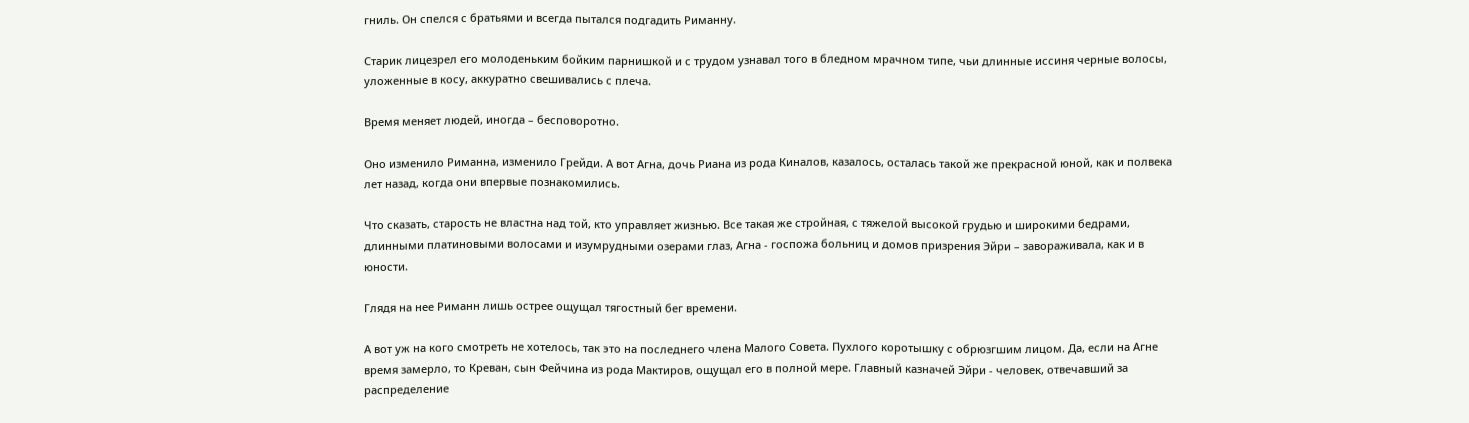гниль. Он спелся с братьями и всегда пытался подгадить Риманну.

Старик лицезрел его молоденьким бойким парнишкой и с трудом узнавал того в бледном мрачном типе, чьи длинные иссиня черные волосы, уложенные в косу, аккуратно свешивались с плеча.

Время меняет людей, иногда – бесповоротно.

Оно изменило Риманна, изменило Грейди. А вот Агна, дочь Риана из рода Киналов, казалось, осталась такой же прекрасной юной, как и полвека лет назад, когда они впервые познакомились.

Что сказать, старость не властна над той, кто управляет жизнью. Все такая же стройная, с тяжелой высокой грудью и широкими бедрами, длинными платиновыми волосами и изумрудными озерами глаз, Агна - госпожа больниц и домов призрения Эйри – завораживала, как и в юности.

Глядя на нее Риманн лишь острее ощущал тягостный бег времени.

А вот уж на кого смотреть не хотелось, так это на последнего члена Малого Совета. Пухлого коротышку с обрюзгшим лицом. Да, если на Агне время замерло, то Креван, сын Фейчина из рода Мактиров, ощущал его в полной мере. Главный казначей Эйри - человек, отвечавший за распределение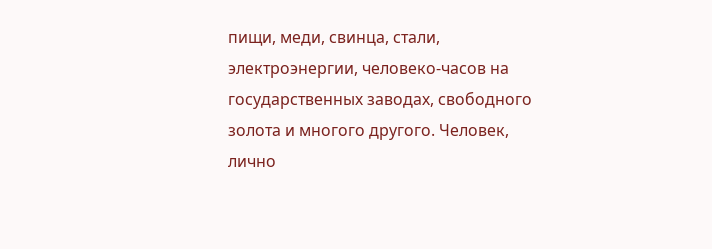пищи, меди, свинца, стали, электроэнергии, человеко-часов на государственных заводах, свободного золота и многого другого. Человек, лично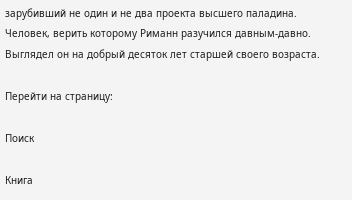зарубивший не один и не два проекта высшего паладина. Человек, верить которому Риманн разучился давным-давно. Выглядел он на добрый десяток лет старшей своего возраста.

Перейти на страницу:

Поиск

Книга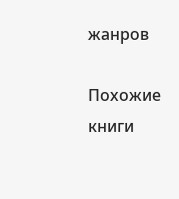жанров

Похожие книги